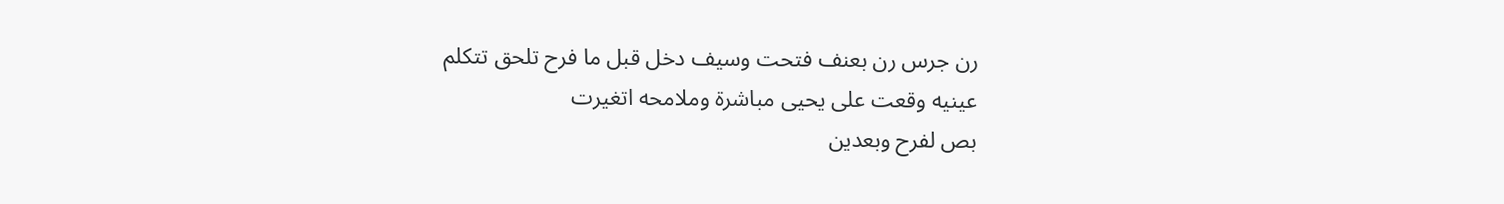رن جرس رن بعنف فتحت وسيف دخل قبل ما فرح تلحق تتكلم
عينيه وقعت على يحيى مباشرة وملامحه اتغيرت
بص لفرح وبعدين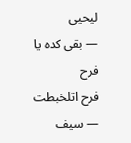ليحيى
— بقى كده يا فرح
فرح اتلخبطت
— سيف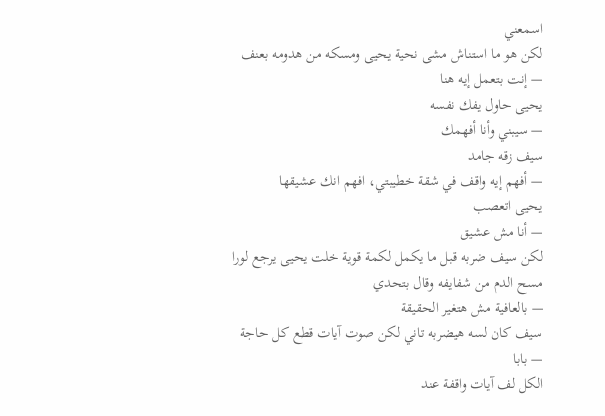اسمعني
لكن هو ما استناش مشى نحية يحيى ومسکه من هدومه بعنف
— إنت بتعمل إيه هنا
يحيى حاول يفك نفسه
— سيبني وأنا أفهمك
سيف زقه جامد
— أفهم إيه واقف في شقة خطيبتي، افهم انك عشيقها
يحيى اتعصب
— أنا مش عشيق
لكن سيف ضربه قبل ما يكمل لكمة قوية خلت يحيى يرجع لورا
مسح الدم من شفايفه وقال بتحدي
— بالعافية مش هتغير الحقيقة
سيف كان لسه هيضربه تاني لكن صوت آيات قطع كل حاجة
— بابا
الكل لف آيات واقفة عند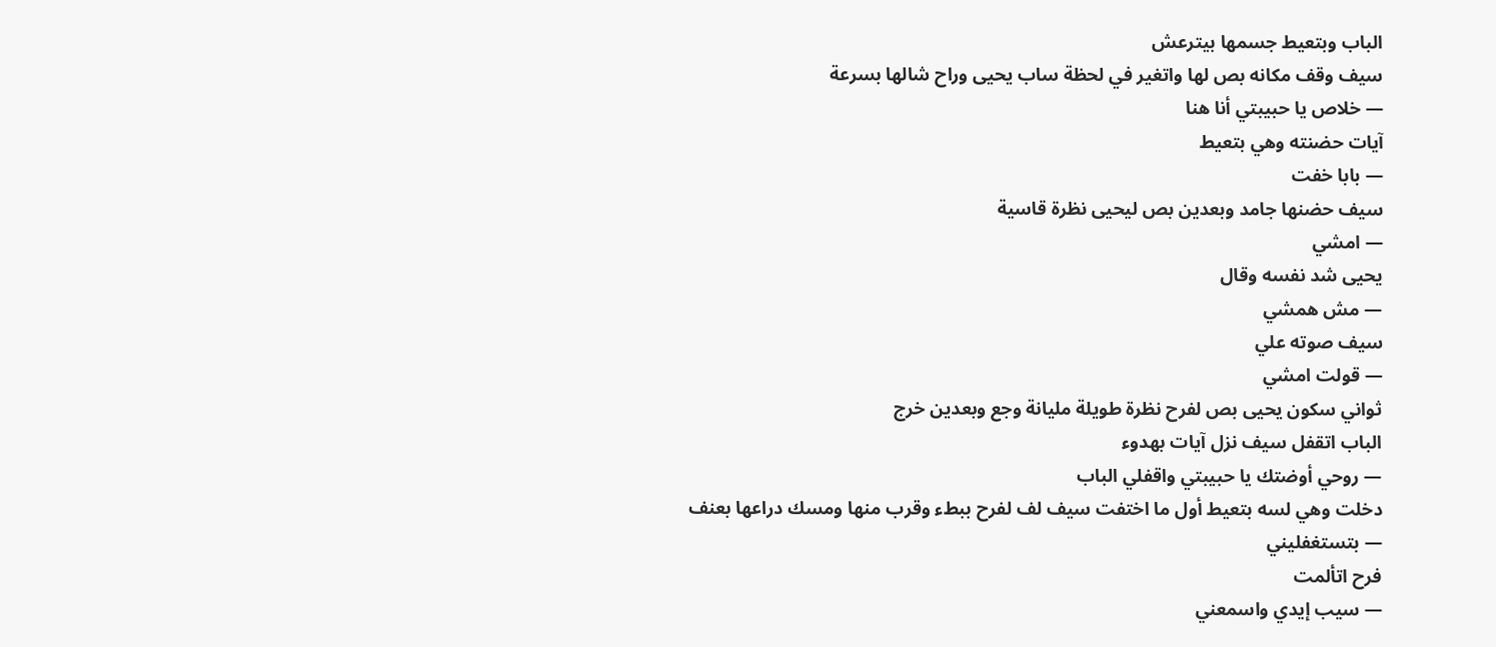الباب وبتعيط جسمها بيترعش
سيف وقف مكانه بص لها واتغير في لحظة ساب يحيى وراح شالها بسرعة
— خلاص يا حبيبتي أنا هنا
آيات حضنته وهي بتعيط
— بابا خفت
سيف حضنها جامد وبعدين بص ليحيى نظرة قاسية
— امشي
يحيى شد نفسه وقال
— مش همشي
سيف صوته علي
— قولت امشي
ثواني سكون يحيى بص لفرح نظرة طويلة مليانة وجع وبعدين خرج
الباب اتقفل سيف نزل آيات بهدوء
— روحي أوضتك يا حبيبتي واقفلي الباب
دخلت وهي لسه بتعيط أول ما اختفت سيف لف لفرح ببطء وقرب منها ومسك دراعها بعنف
— بتستغفليني
فرح اتألمت
— سيب إيدي واسمعني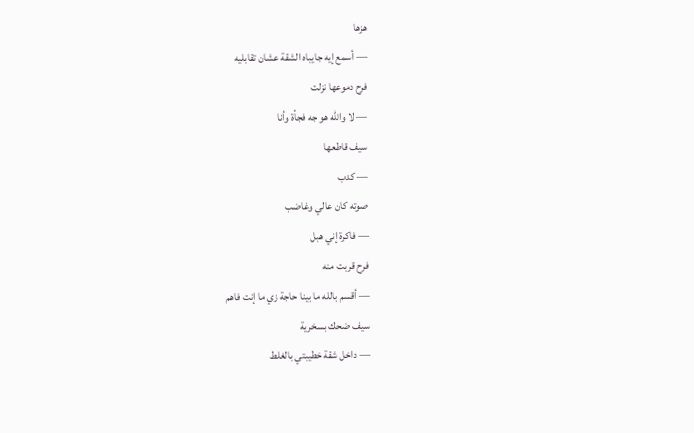هزها
— أسمع إيه جايباه الشقة عشان تقابليه
فرح دموعها نزلت
— لا والله هو جه فجأة وأنا
سيف قاطعها
— كدب
صوته كان عالي وغاضب
— فاكرة إني هبل
فرح قربت منه
— أقسم بالله ما بينا حاجة زي ما إنت فاهم
سيف ضحك بسخرية
— داخل شقة خطيبتي بالغلط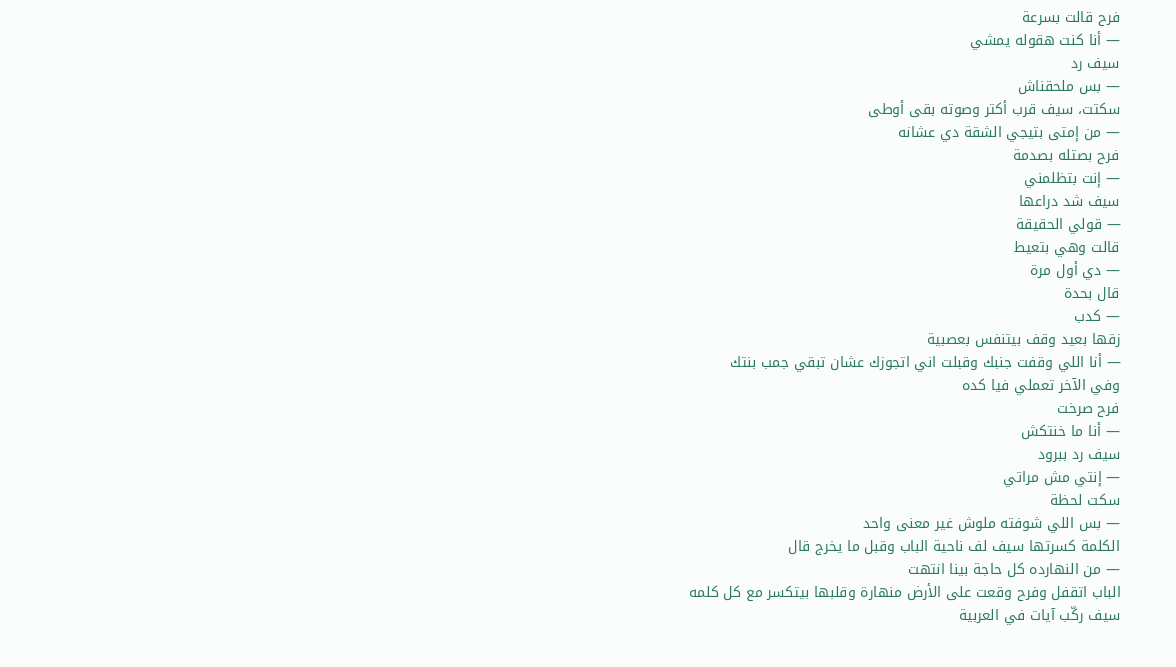فرح قالت بسرعة
— أنا كنت هقوله يمشي
سيف رد
— بس ملحقناش
سكتت، سيف قرب أكتر وصوته بقى أوطى
— من إمتى بتيجي الشقة دي عشانه
فرح بصتله بصدمة
— إنت بتظلمني
سيف شد دراعها
— قولي الحقيقة
قالت وهي بتعيط
— دي أول مرة
قال بحدة
— كدب
زقها بعيد وقف بيتنفس بعصبية
— أنا اللي وقفت جنبك وقبلت اني اتجوزك عشان تبقي جمب بنتك
وفي الآخر تعملي فيا كده
فرح صرخت
— أنا ما خنتكش
سيف رد ببرود
— إنتي مش مراتي
سكت لحظة
— بس اللي شوفته ملوش غير معنى واحد
الكلمة كسرتها سيف لف ناحية الباب وقبل ما يخرج قال
— من النهارده كل حاجة بينا انتهت
الباب اتقفل وفرح وقعت على الأرض منهارة وقلبها بيتكسر مع كل كلمه
سيف ركّب آيات في العربية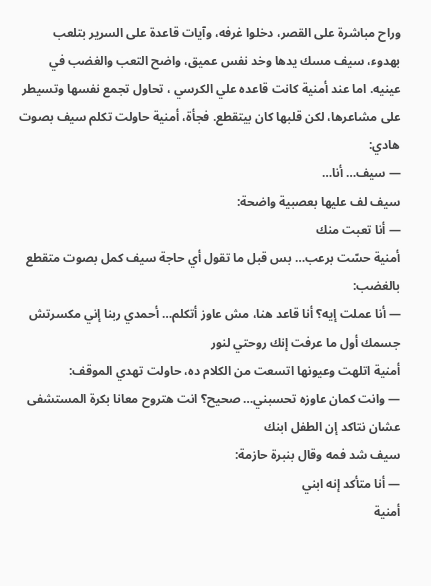وراح مباشرة على القصر، دخلوا غرفه، وآيات قاعدة على السرير بتلعب بهدوء، سيف مسك يدها وخد نفس عميق، واضح التعب والغضب في عينيه. اما عند أمنية كانت قاعده علي الكرسي ، تحاول تجمع نفسها وتسيطر على مشاعرها، لكن قلبها كان بيتقطع. فجأة، أمنية حاولت تكلم سيف بصوت هادي:
— سيف… أنا…
سيف لف عليها بعصبية واضحة:
— أنا تعبت منك
أمنية حسّت برعب… بس قبل ما تقول أي حاجة سيف كمل بصوت متقطع بالغضب:
— أنا عملت إيه؟ أنا قاعد هنا، مش عاوز أتكلم… أحمدي ربنا إني مكسرتش جسمك أول ما عرفت إنك روحتي لنور
أمنية اتلهت وعيونها اتسعت من الكلام ده، حاولت تهدي الموقف:
— وانت كمان عاوزه تحسبني… صحيح؟ انت هتروح معانا بكرة المستشفى عشان نتاكد إن الطفل ابنك
سيف شد فمه وقال بنبرة حازمة:
— أنا متأكد إنه ابني
أمنية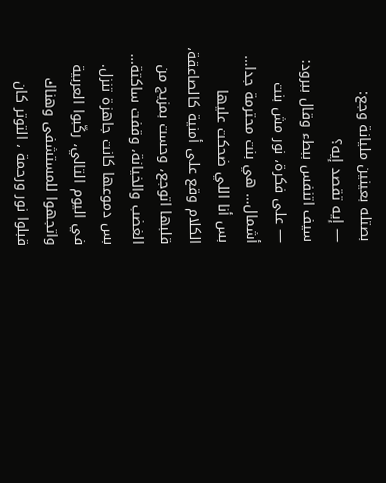بصتله بعينين مليانة وجع:
— إيه تقصد إيه؟
سيف اتنفس ببطء وقال ببرود:
— على فكرة، نور مش بنت أشمال… هي بنت محترمة جدا… بس أنا اللي ضحكت عليها
الكلام وقع على أمنية كالصاعقة، قلبها اتوجع، وحست بمزيج من الغضب والخيانة، وقفت ساكتة… بس دموعها كانت جاهزة تنزل.
في اليوم التالي، ركّبوا العربية واتجهوا للمستشفى وهناك قبلوا نور ورحمة ، التوتر كان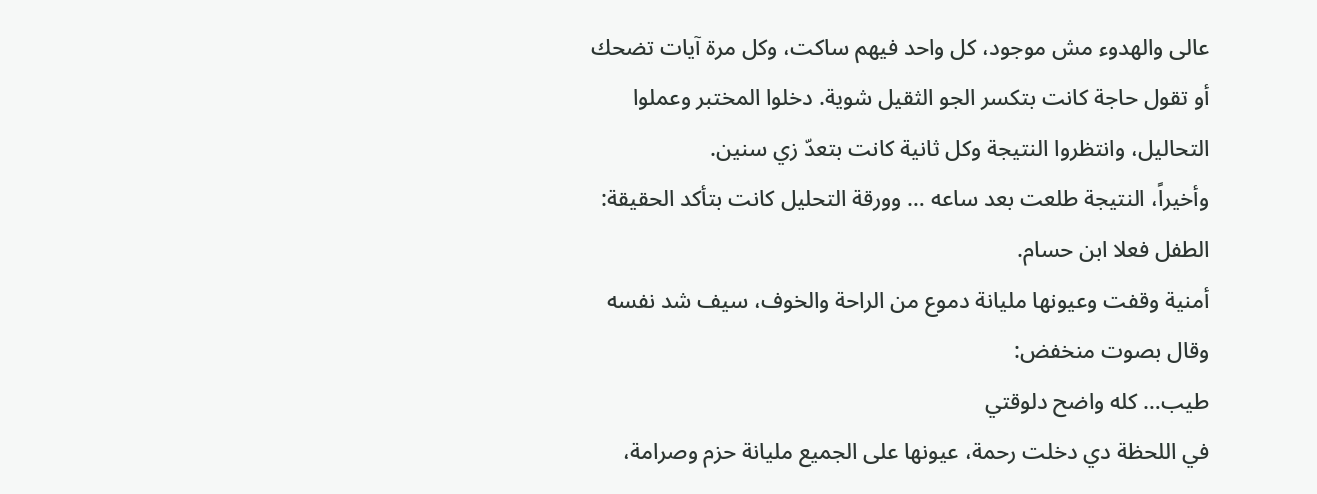عالى والهدوء مش موجود، كل واحد فيهم ساكت، وكل مرة آيات تضحك أو تقول حاجة كانت بتكسر الجو الثقيل شوية. دخلوا المختبر وعملوا التحاليل، وانتظروا النتيجة وكل ثانية كانت بتعدّ زي سنين.
وأخيراً، النتيجة طلعت بعد ساعه … وورقة التحليل كانت بتأكد الحقيقة: الطفل فعلا ابن حسام.
أمنية وقفت وعيونها مليانة دموع من الراحة والخوف، سيف شد نفسه وقال بصوت منخفض:
طيب… كله واضح دلوقتي
في اللحظة دي دخلت رحمة، عيونها على الجميع مليانة حزم وصرامة،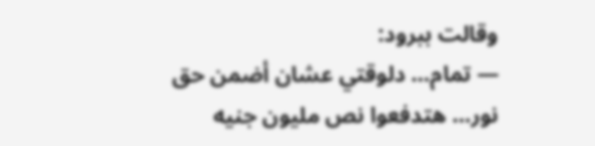وقالت ببرود:
— تمام… دلوقتي عشان أضمن حق نور… هتدفعوا نص مليون جنيه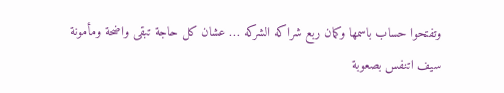وتفتحوا حساب باسمها وكمان ربع شراكه الشركه … عشان كل حاجة تبقى واضحة ومأمونة
سيف اتنفس بصعوبة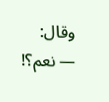وقال:
— نعم؟!